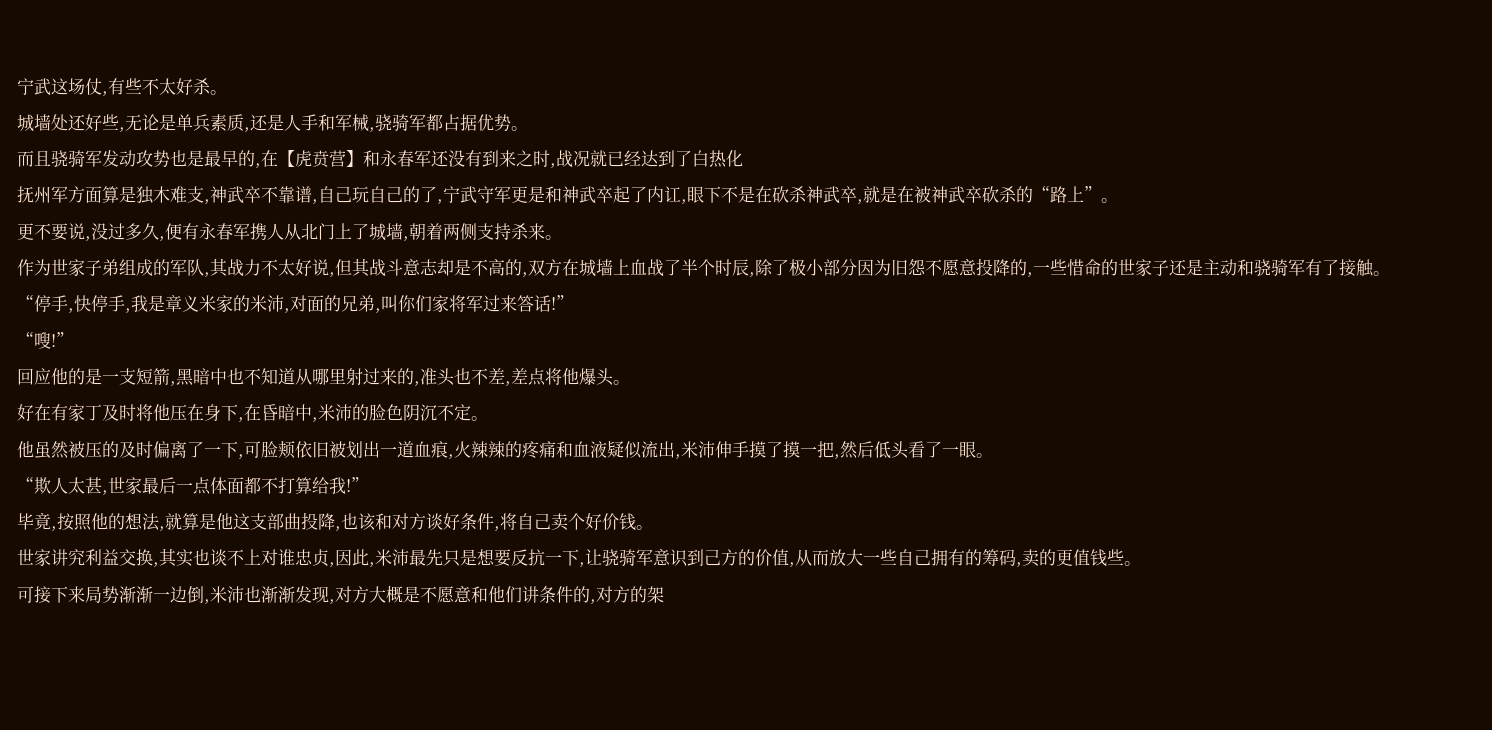宁武这场仗,有些不太好杀。
城墙处还好些,无论是单兵素质,还是人手和军械,骁骑军都占据优势。
而且骁骑军发动攻势也是最早的,在【虎贲营】和永春军还没有到来之时,战况就已经达到了白热化
抚州军方面算是独木难支,神武卒不靠谱,自己玩自己的了,宁武守军更是和神武卒起了内讧,眼下不是在砍杀神武卒,就是在被神武卒砍杀的“路上”。
更不要说,没过多久,便有永春军携人从北门上了城墙,朝着两侧支持杀来。
作为世家子弟组成的军队,其战力不太好说,但其战斗意志却是不高的,双方在城墙上血战了半个时辰,除了极小部分因为旧怨不愿意投降的,一些惜命的世家子还是主动和骁骑军有了接触。
“停手,快停手,我是章义米家的米沛,对面的兄弟,叫你们家将军过来答话!”
“嗖!”
回应他的是一支短箭,黑暗中也不知道从哪里射过来的,准头也不差,差点将他爆头。
好在有家丁及时将他压在身下,在昏暗中,米沛的脸色阴沉不定。
他虽然被压的及时偏离了一下,可脸颊依旧被划出一道血痕,火辣辣的疼痛和血液疑似流出,米沛伸手摸了摸一把,然后低头看了一眼。
“欺人太甚,世家最后一点体面都不打算给我!”
毕竟,按照他的想法,就算是他这支部曲投降,也该和对方谈好条件,将自己卖个好价钱。
世家讲究利益交换,其实也谈不上对谁忠贞,因此,米沛最先只是想要反抗一下,让骁骑军意识到己方的价值,从而放大一些自己拥有的筹码,卖的更值钱些。
可接下来局势渐渐一边倒,米沛也渐渐发现,对方大概是不愿意和他们讲条件的,对方的架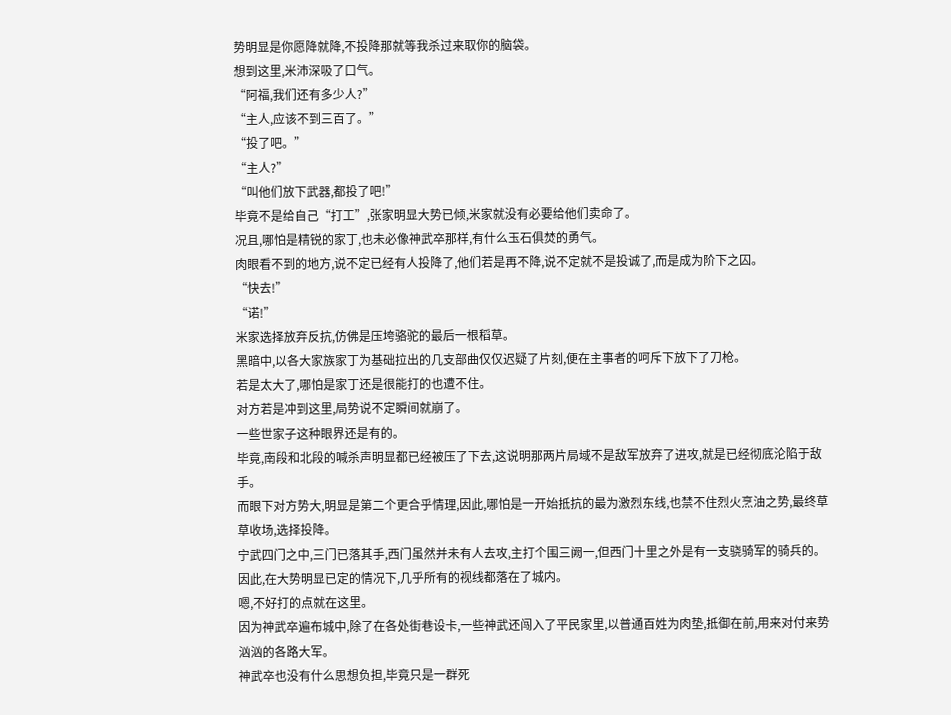势明显是你愿降就降,不投降那就等我杀过来取你的脑袋。
想到这里,米沛深吸了口气。
“阿福,我们还有多少人?”
“主人,应该不到三百了。”
“投了吧。”
“主人?”
“叫他们放下武器,都投了吧!”
毕竟不是给自己“打工”,张家明显大势已倾,米家就没有必要给他们卖命了。
况且,哪怕是精锐的家丁,也未必像神武卒那样,有什么玉石俱焚的勇气。
肉眼看不到的地方,说不定已经有人投降了,他们若是再不降,说不定就不是投诚了,而是成为阶下之囚。
“快去!”
“诺!”
米家选择放弃反抗,仿佛是压垮骆驼的最后一根稻草。
黑暗中,以各大家族家丁为基础拉出的几支部曲仅仅迟疑了片刻,便在主事者的呵斥下放下了刀枪。
若是太大了,哪怕是家丁还是很能打的也遭不住。
对方若是冲到这里,局势说不定瞬间就崩了。
一些世家子这种眼界还是有的。
毕竟,南段和北段的喊杀声明显都已经被压了下去,这说明那两片局域不是敌军放弃了进攻,就是已经彻底沦陷于敌手。
而眼下对方势大,明显是第二个更合乎情理,因此,哪怕是一开始抵抗的最为激烈东线,也禁不住烈火烹油之势,最终草草收场,选择投降。
宁武四门之中,三门已落其手,西门虽然并未有人去攻,主打个围三阙一,但西门十里之外是有一支骁骑军的骑兵的。
因此,在大势明显已定的情况下,几乎所有的视线都落在了城内。
嗯,不好打的点就在这里。
因为神武卒遍布城中,除了在各处街巷设卡,一些神武还闯入了平民家里,以普通百姓为肉垫,抵御在前,用来对付来势汹汹的各路大军。
神武卒也没有什么思想负担,毕竟只是一群死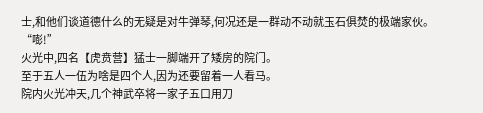士,和他们谈道德什么的无疑是对牛弹琴,何况还是一群动不动就玉石俱焚的极端家伙。
“嘭!”
火光中,四名【虎贲营】猛士一脚端开了矮房的院门。
至于五人一伍为啥是四个人,因为还要留着一人看马。
院内火光冲天,几个神武卒将一家子五口用刀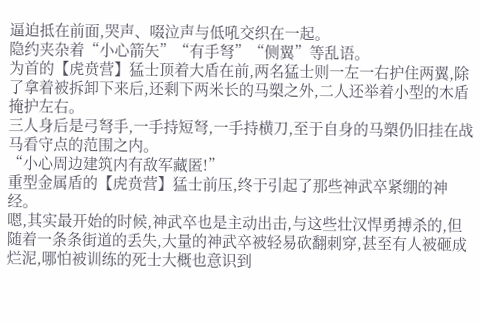逼迫抵在前面,哭声、啜泣声与低吼交织在一起。
隐约夹杂着“小心箭矢”“有手弩”“侧翼”等乱语。
为首的【虎贲营】猛士顶着大盾在前,两名猛士则一左一右护住两翼,除了拿着被拆卸下来后,还剩下两米长的马槊之外,二人还举着小型的木盾掩护左右。
三人身后是弓弩手,一手持短弩,一手持横刀,至于自身的马槊仍旧挂在战马看守点的范围之内。
“小心周边建筑内有敌军藏匿!”
重型金属盾的【虎贲营】猛士前压,终于引起了那些神武卒紧绷的神经。
嗯,其实最开始的时候,神武卒也是主动出击,与这些壮汉悍勇搏杀的,但随着一条条街道的丢失,大量的神武卒被轻易砍翻刺穿,甚至有人被砸成烂泥,哪怕被训练的死士大概也意识到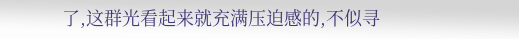了,这群光看起来就充满压迫感的,不似寻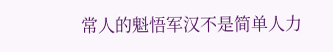常人的魁悟军汉不是简单人力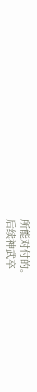所能对付的。
后续神武卒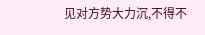见对方势大力沉,不得不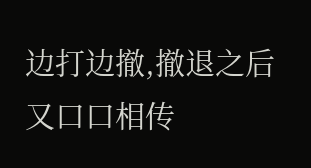边打边撤,撤退之后又口口相传